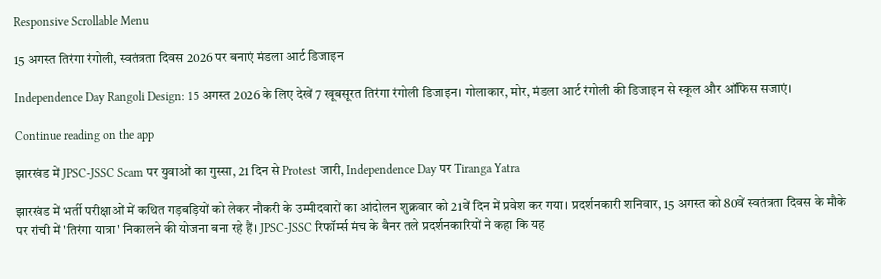Responsive Scrollable Menu

15 अगस्त तिरंगा रंगोली, स्वतंत्रता दिवस 2026 पर बनाएं मंडला आर्ट डिजाइन

Independence Day Rangoli Design: 15 अगस्त 2026 के लिए देखें 7 खूबसूरत तिरंगा रंगोली डिजाइन। गोलाकार, मोर, मंडला आर्ट रंगोली की डिजाइन से स्कूल और ऑफिस सजाएं।

Continue reading on the app

झारखंड में JPSC-JSSC Scam पर युवाओं का गुस्सा, 21 दिन से Protest जारी, Independence Day पर Tiranga Yatra

झारखंड में भर्ती परीक्षाओं में कथित गड़बड़ियों को लेकर नौकरी के उम्मीदवारों का आंदोलन शुक्रवार को 21वें दिन में प्रवेश कर गया। प्रदर्शनकारी शनिवार, 15 अगस्त को 80वें स्वतंत्रता दिवस के मौके पर रांची में 'तिरंगा यात्रा' निकालने की योजना बना रहे हैं। JPSC-JSSC रिफॉर्म्स मंच के बैनर तले प्रदर्शनकारियों ने कहा कि यह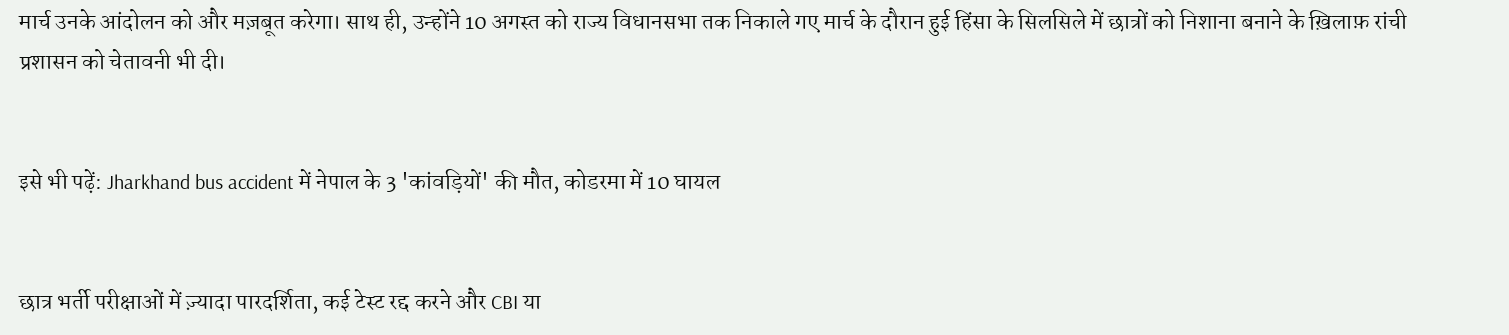मार्च उनके आंदोलन को और मज़बूत करेगा। साथ ही, उन्होंने 10 अगस्त को राज्य विधानसभा तक निकाले गए मार्च के दौरान हुई हिंसा के सिलसिले में छात्रों को निशाना बनाने के ख़िलाफ़ रांची प्रशासन को चेतावनी भी दी।


इसे भी पढ़ें: Jharkhand bus accident में नेपाल के 3 'कांवड़ियों' की मौत, कोडरमा में 10 घायल


छात्र भर्ती परीक्षाओं में ज़्यादा पारदर्शिता, कई टेस्ट रद्द करने और CBI या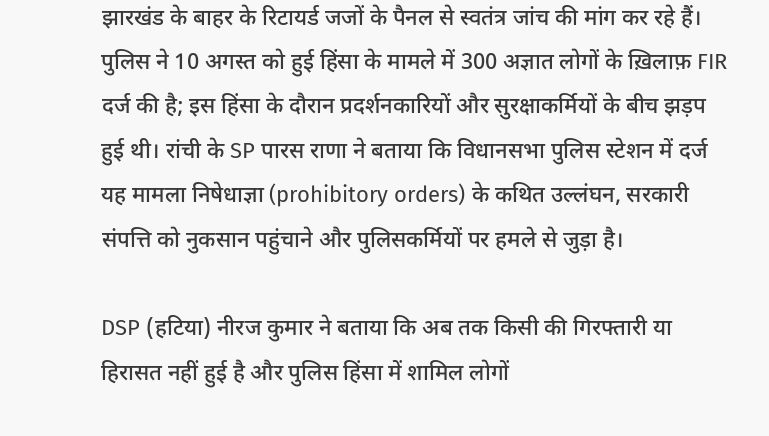झारखंड के बाहर के रिटायर्ड जजों के पैनल से स्वतंत्र जांच की मांग कर रहे हैं। पुलिस ने 10 अगस्त को हुई हिंसा के मामले में 300 अज्ञात लोगों के ख़िलाफ़ FIR दर्ज की है; इस हिंसा के दौरान प्रदर्शनकारियों और सुरक्षाकर्मियों के बीच झड़प हुई थी। रांची के SP पारस राणा ने बताया कि विधानसभा पुलिस स्टेशन में दर्ज यह मामला निषेधाज्ञा (prohibitory orders) के कथित उल्लंघन, सरकारी संपत्ति को नुकसान पहुंचाने और पुलिसकर्मियों पर हमले से जुड़ा है।

DSP (हटिया) नीरज कुमार ने बताया कि अब तक किसी की गिरफ्तारी या हिरासत नहीं हुई है और पुलिस हिंसा में शामिल लोगों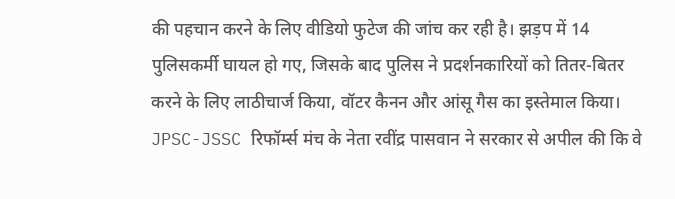की पहचान करने के लिए वीडियो फुटेज की जांच कर रही है। झड़प में 14 पुलिसकर्मी घायल हो गए, जिसके बाद पुलिस ने प्रदर्शनकारियों को तितर-बितर करने के लिए लाठीचार्ज किया, वॉटर कैनन और आंसू गैस का इस्तेमाल किया। JPSC-JSSC रिफॉर्म्स मंच के नेता रवींद्र पासवान ने सरकार से अपील की कि वे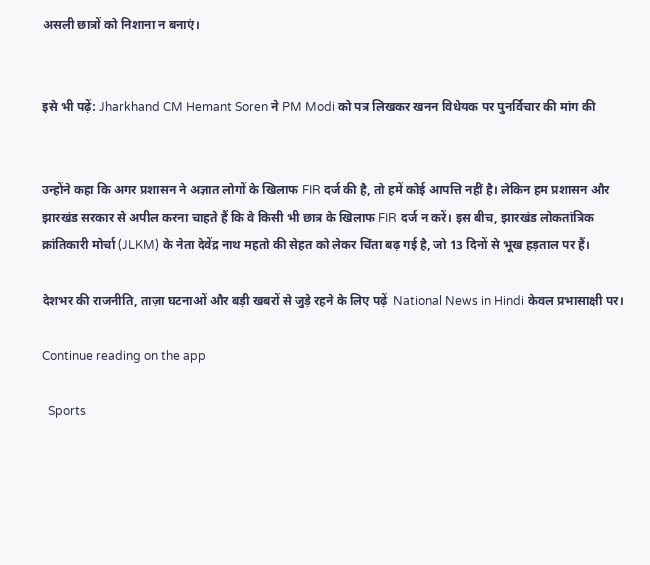असली छात्रों को निशाना न बनाएं।


इसे भी पढ़ें: Jharkhand CM Hemant Soren ने PM Modi को पत्र लिखकर खनन विधेयक पर पुनर्विचार की मांग की


उन्होंने कहा कि अगर प्रशासन ने अज्ञात लोगों के खिलाफ FIR दर्ज की है, तो हमें कोई आपत्ति नहीं है। लेकिन हम प्रशासन और झारखंड सरकार से अपील करना चाहते हैं कि वे किसी भी छात्र के खिलाफ FIR दर्ज न करें। इस बीच, झारखंड लोकतांत्रिक क्रांतिकारी मोर्चा (JLKM) के नेता देवेंद्र नाथ महतो की सेहत को लेकर चिंता बढ़ गई है, जो 13 दिनों से भूख हड़ताल पर हैं।

देशभर की राजनीति, ताज़ा घटनाओं और बड़ी खबरों से जुड़े रहने के लिए पढ़ें  National News in Hindi केवल प्रभासाक्षी पर।

Continue reading on the app

  Sports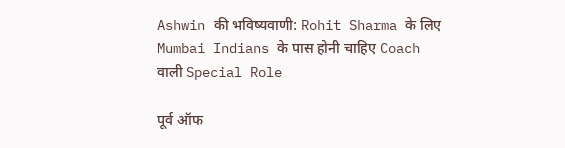Ashwin की भविष्यवाणी: Rohit Sharma के लिए Mumbai Indians के पास होनी चाहिए Coach वाली Special Role

पूर्व ऑफ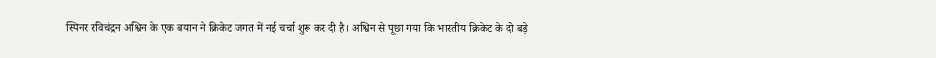स्पिनर रविचंद्रन अश्विन के एक बयान ने क्रिकेट जगत में नई चर्चा शुरू कर दी है। अश्विन से पूछा गया कि भारतीय क्रिकेट के दो बड़े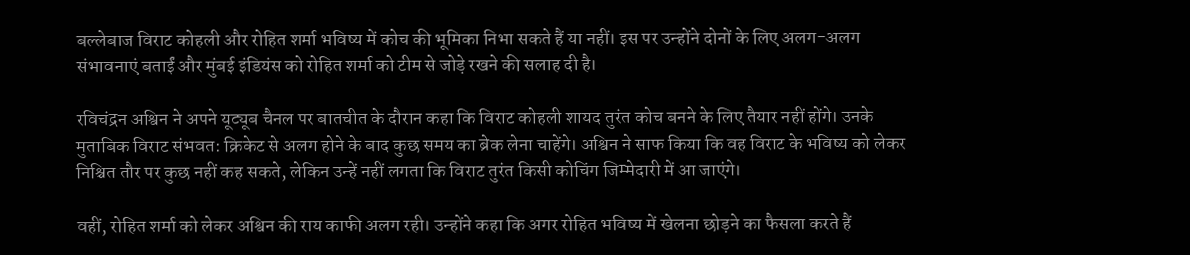बल्लेबाज विराट कोहली और रोहित शर्मा भविष्य में कोच की भूमिका निभा सकते हैं या नहीं। इस पर उन्होंने दोनों के लिए अलग-अलग संभावनाएं बताईं और मुंबई इंडियंस को रोहित शर्मा को टीम से जोड़े रखने की सलाह दी है।

रविचंद्रन अश्विन ने अपने यूट्यूब चैनल पर बातचीत के दौरान कहा कि विराट कोहली शायद तुरंत कोच बनने के लिए तैयार नहीं होंगे। उनके मुताबिक विराट संभवत: क्रिकेट से अलग होने के बाद कुछ समय का ब्रेक लेना चाहेंगे। अश्विन ने साफ किया कि वह विराट के भविष्य को लेकर निश्चित तौर पर कुछ नहीं कह सकते, लेकिन उन्हें नहीं लगता कि विराट तुरंत किसी कोचिंग जिम्मेदारी में आ जाएंगे।

वहीं, रोहित शर्मा को लेकर अश्विन की राय काफी अलग रही। उन्होंने कहा कि अगर रोहित भविष्य में खेलना छोड़ने का फैसला करते हैं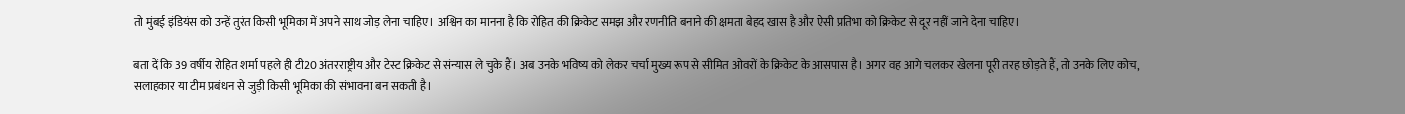तो मुंबई इंडियंस को उन्हें तुरंत किसी भूमिका में अपने साथ जोड़ लेना चाहिए। अश्विन का मानना है कि रोहित की क्रिकेट समझ और रणनीति बनाने की क्षमता बेहद खास है और ऐसी प्रतिभा को क्रिकेट से दूर नहीं जाने देना चाहिए।

बता दें कि 39 वर्षीय रोहित शर्मा पहले ही टी20 अंतरराष्ट्रीय और टेस्ट क्रिकेट से संन्यास ले चुके हैं। अब उनके भविष्य को लेकर चर्चा मुख्य रूप से सीमित ओवरों के क्रिकेट के आसपास है। अगर वह आगे चलकर खेलना पूरी तरह छोड़ते हैं, तो उनके लिए कोच, सलाहकार या टीम प्रबंधन से जुड़ी किसी भूमिका की संभावना बन सकती है।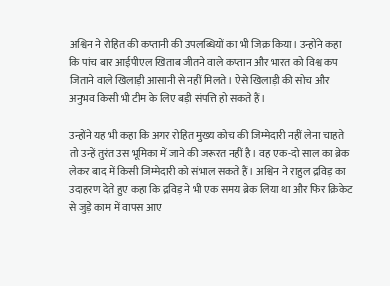अश्विन ने रोहित की कप्तानी की उपलब्धियों का भी जिक्र किया। उन्होंने कहा कि पांच बार आईपीएल खिताब जीतने वाले कप्तान और भारत को विश्व कप जिताने वाले खिलाड़ी आसानी से नहीं मिलते। ऐसे खिलाड़ी की सोच और अनुभव किसी भी टीम के लिए बड़ी संपत्ति हो सकते हैं।

उन्होंने यह भी कहा कि अगर रोहित मुख्य कोच की जिम्मेदारी नहीं लेना चाहते तो उन्हें तुरंत उस भूमिका में जाने की जरूरत नहीं है। वह एक-दो साल का ब्रेक लेकर बाद में किसी जिम्मेदारी को संभाल सकते हैं। अश्विन ने राहुल द्रविड़ का उदाहरण देते हुए कहा कि द्रविड़ ने भी एक समय ब्रेक लिया था और फिर क्रिकेट से जुड़े काम में वापस आए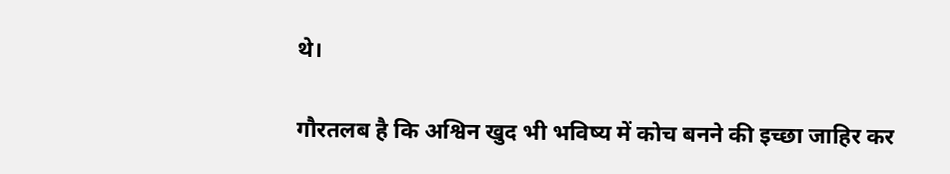थे।

गौरतलब है कि अश्विन खुद भी भविष्य में कोच बनने की इच्छा जाहिर कर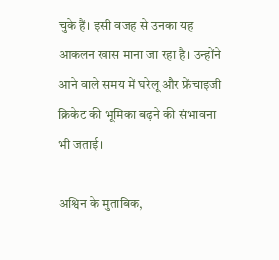चुके हैं। इसी वजह से उनका यह आकलन खास माना जा रहा है। उन्होंने आने वाले समय में घरेलू और फ्रेंचाइजी क्रिकेट की भूमिका बढ़ने की संभावना भी जताई।

अश्विन के मुताबिक,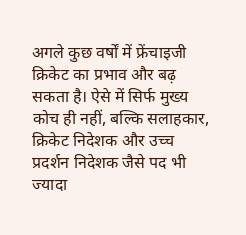अगले कुछ वर्षों में फ्रेंचाइजी क्रिकेट का प्रभाव और बढ़ सकता है। ऐसे में सिर्फ मुख्य कोच ही नहीं, बल्कि सलाहकार, क्रिकेट निदेशक और उच्च प्रदर्शन निदेशक जैसे पद भी ज्यादा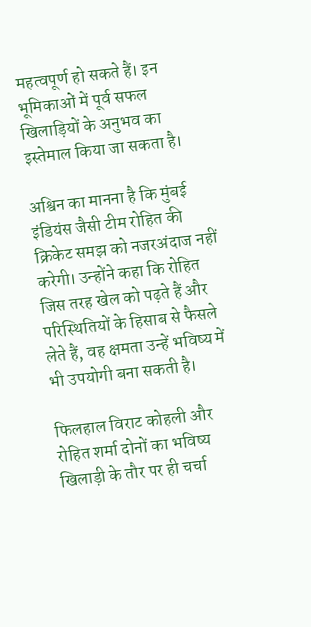महत्वपूर्ण हो सकते हैं। इन भूमिकाओं में पूर्व सफल खिलाड़ियों के अनुभव का इस्तेमाल किया जा सकता है।

अश्विन का मानना है कि मुंबई इंडियंस जैसी टीम रोहित की क्रिकेट समझ को नजरअंदाज नहीं करेगी। उन्होंने कहा कि रोहित जिस तरह खेल को पढ़ते हैं और परिस्थितियों के हिसाब से फैसले लेते हैं, वह क्षमता उन्हें भविष्य में भी उपयोगी बना सकती है।

फिलहाल विराट कोहली और रोहित शर्मा दोनों का भविष्य खिलाड़ी के तौर पर ही चर्चा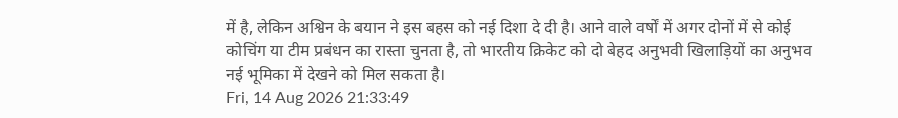में है, लेकिन अश्विन के बयान ने इस बहस को नई दिशा दे दी है। आने वाले वर्षों में अगर दोनों में से कोई कोचिंग या टीम प्रबंधन का रास्ता चुनता है, तो भारतीय क्रिकेट को दो बेहद अनुभवी खिलाड़ियों का अनुभव नई भूमिका में देखने को मिल सकता है।
Fri, 14 Aug 2026 21:33:49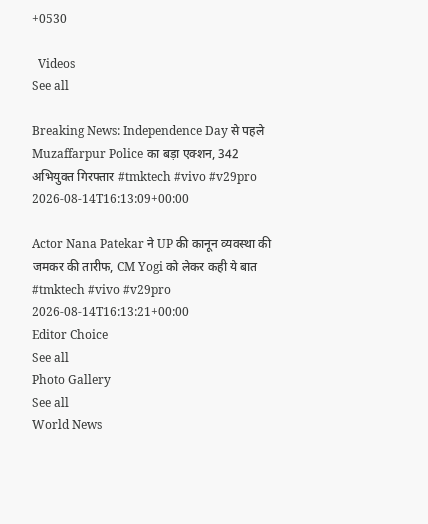+0530

  Videos
See all

Breaking News: Independence Day से पहले Muzaffarpur Police का बड़ा एक्शन, 342 अभियुक्त गिरफ्तार #tmktech #vivo #v29pro
2026-08-14T16:13:09+00:00

Actor Nana Patekar ने UP की कानून व्यवस्था की जमकर की तारीफ, CM Yogi को लेकर कही ये बात #tmktech #vivo #v29pro
2026-08-14T16:13:21+00:00
Editor Choice
See all
Photo Gallery
See all
World News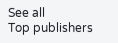See all
Top publishers